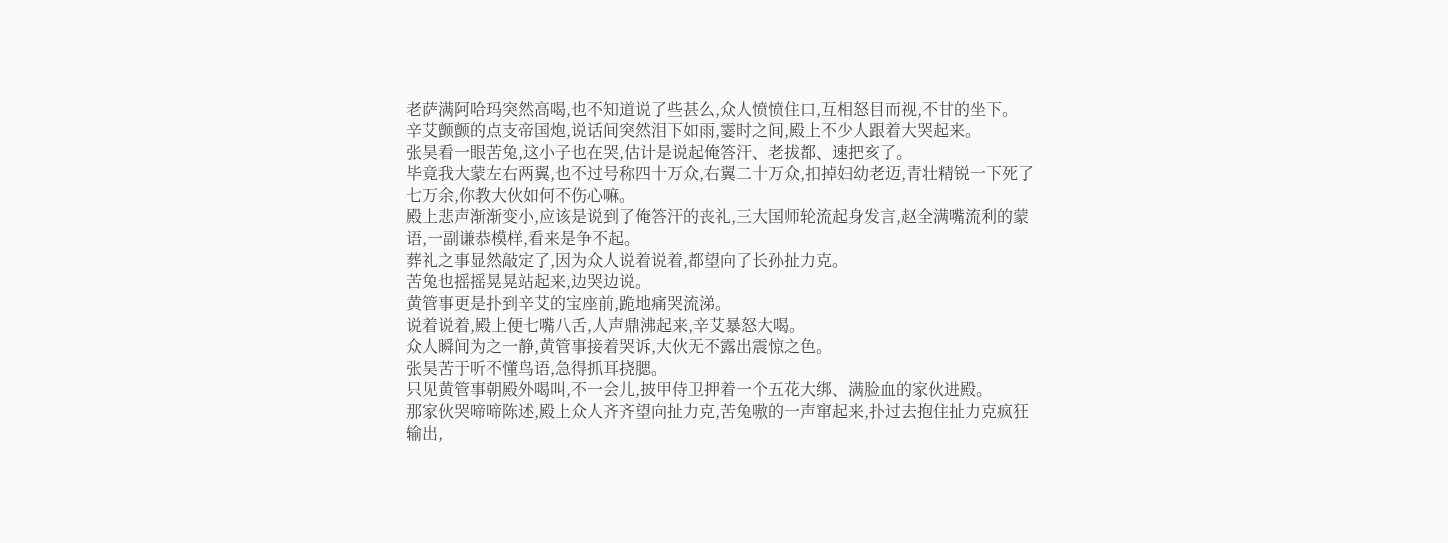老萨满阿哈玛突然高喝,也不知道说了些甚么,众人愤愤住口,互相怒目而视,不甘的坐下。
辛艾颤颤的点支帝国炮,说话间突然泪下如雨,霎时之间,殿上不少人跟着大哭起来。
张昊看一眼苦兔,这小子也在哭,估计是说起俺答汗、老拔都、速把亥了。
毕竟我大蒙左右两翼,也不过号称四十万众,右翼二十万众,扣掉妇幼老迈,青壮精锐一下死了七万余,你教大伙如何不伤心嘛。
殿上悲声渐渐变小,应该是说到了俺答汗的丧礼,三大国师轮流起身发言,赵全满嘴流利的蒙语,一副谦恭模样,看来是争不起。
葬礼之事显然敲定了,因为众人说着说着,都望向了长孙扯力克。
苦兔也摇摇晃晃站起来,边哭边说。
黄管事更是扑到辛艾的宝座前,跪地痛哭流涕。
说着说着,殿上便七嘴八舌,人声鼎沸起来,辛艾暴怒大喝。
众人瞬间为之一静,黄管事接着哭诉,大伙无不露出震惊之色。
张昊苦于听不懂鸟语,急得抓耳挠腮。
只见黄管事朝殿外喝叫,不一会儿,披甲侍卫押着一个五花大绑、满脸血的家伙进殿。
那家伙哭啼啼陈述,殿上众人齐齐望向扯力克,苦兔嗷的一声窜起来,扑过去抱住扯力克疯狂输出,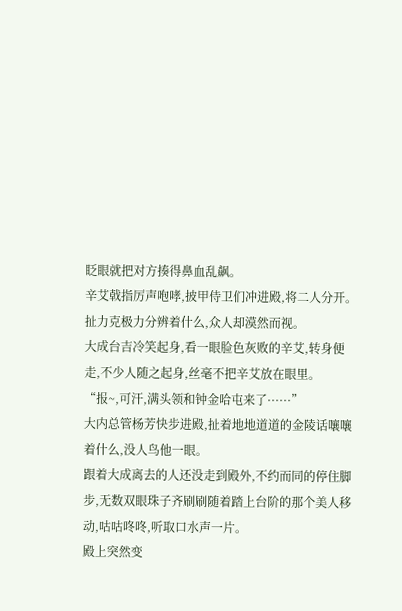眨眼就把对方揍得鼻血乱飙。
辛艾戟指厉声咆哮,披甲侍卫们冲进殿,将二人分开。
扯力克极力分辨着什么,众人却漠然而视。
大成台吉冷笑起身,看一眼脸色灰败的辛艾,转身便走,不少人随之起身,丝毫不把辛艾放在眼里。
“报~,可汗,满头领和钟金哈屯来了······”
大内总管杨芳快步进殿,扯着地地道道的金陵话嚷嚷着什么,没人鸟他一眼。
跟着大成离去的人还没走到殿外,不约而同的停住脚步,无数双眼珠子齐刷刷随着踏上台阶的那个美人移动,咕咕咚咚,听取口水声一片。
殿上突然变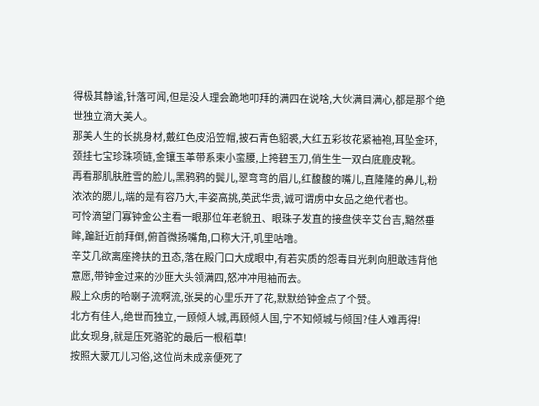得极其静谧,针落可闻,但是没人理会跪地叩拜的满四在说啥,大伙满目满心,都是那个绝世独立滴大美人。
那美人生的长挑身材,戴红色皮沿笠帽,披石青色貂裘,大红五彩妆花紧袖袍,耳坠金环,颈挂七宝珍珠项链,金镶玉革带系束小蛮腰,上挎碧玉刀,俏生生一双白底鹿皮靴。
再看那肌肤胜雪的脸儿,黑鸦鸦的鬓儿,翠弯弯的眉儿,红馥馥的嘴儿,直隆隆的鼻儿,粉浓浓的腮儿,端的是有容乃大,丰姿高挑,英武华贵,诚可谓虏中女品之绝代者也。
可怜滴望门寡钟金公主看一眼那位年老貌丑、眼珠子发直的接盘侠辛艾台吉,黯然垂眸,蹁跹近前拜倒,俯首微扬嘴角,口称大汗,叽里咕噜。
辛艾几欲离座搀扶的丑态,落在殿门口大成眼中,有若实质的怨毒目光刺向胆敢违背他意愿,带钟金过来的沙匪大头领满四,怒冲冲甩袖而去。
殿上众虏的哈喇子流啊流,张昊的心里乐开了花,默默给钟金点了个赞。
北方有佳人,绝世而独立,一顾倾人城,再顾倾人国,宁不知倾城与倾国?佳人难再得!
此女现身,就是压死骆驼的最后一根稻草!
按照大蒙兀儿习俗,这位尚未成亲便死了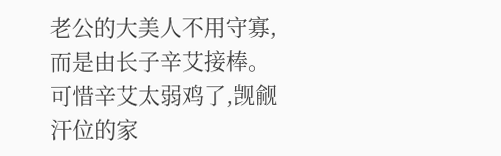老公的大美人不用守寡,而是由长子辛艾接棒。
可惜辛艾太弱鸡了,觊觎汗位的家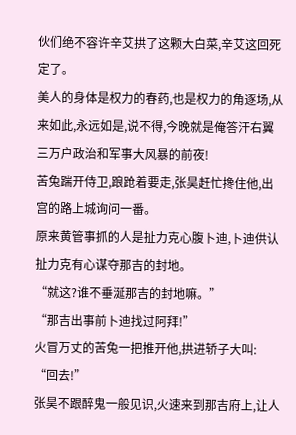伙们绝不容许辛艾拱了这颗大白菜,辛艾这回死定了。
美人的身体是权力的春药,也是权力的角逐场,从来如此,永远如是,说不得,今晚就是俺答汗右翼三万户政治和军事大风暴的前夜!
苦兔踹开侍卫,踉跄着要走,张昊赶忙搀住他,出宫的路上城询问一番。
原来黄管事抓的人是扯力克心腹卜迪,卜迪供认扯力克有心谋夺那吉的封地。
“就这?谁不垂涎那吉的封地嘛。”
“那吉出事前卜迪找过阿拜!”
火冒万丈的苦兔一把推开他,拱进轿子大叫:
“回去!”
张昊不跟醉鬼一般见识,火速来到那吉府上,让人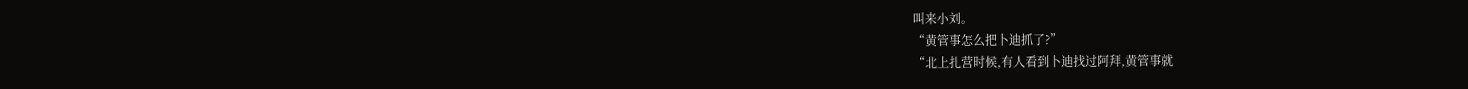叫来小刘。
“黄管事怎么把卜迪抓了?”
“北上扎营时候,有人看到卜迪找过阿拜,黄管事就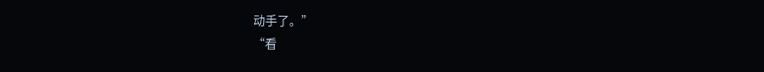动手了。”
“看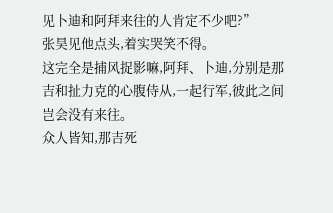见卜迪和阿拜来往的人肯定不少吧?”
张昊见他点头,着实哭笑不得。
这完全是捕风捉影嘛,阿拜、卜迪,分别是那吉和扯力克的心腹侍从,一起行军,彼此之间岂会没有来往。
众人皆知,那吉死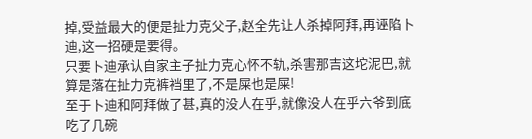掉,受益最大的便是扯力克父子,赵全先让人杀掉阿拜,再诬陷卜迪,这一招硬是要得。
只要卜迪承认自家主子扯力克心怀不轨,杀害那吉这坨泥巴,就算是落在扯力克裤裆里了,不是屎也是屎!
至于卜迪和阿拜做了甚,真的没人在乎,就像没人在乎六爷到底吃了几碗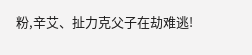粉,辛艾、扯力克父子在劫难逃!